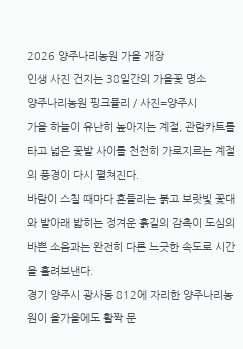2026 양주나리농원 가을 개장
인생 사진 건지는 38일간의 가을꽃 명소
양주나리농원 핑크뮬리 / 사진=양주시
가을 하늘이 유난히 높아지는 계절, 관람카트를 타고 넓은 꽃밭 사이를 천천히 가로지르는 계절의 풍경이 다시 펼쳐진다.
바람이 스칠 때마다 흔들리는 붉고 보랏빛 꽃대와 발아래 밟히는 정겨운 흙길의 감촉이 도심의 바쁜 소음과는 완전히 다른 느긋한 속도로 시간을 흘려보낸다.
경기 양주시 광사동 812에 자리한 양주나리농원이 올가을에도 활짝 문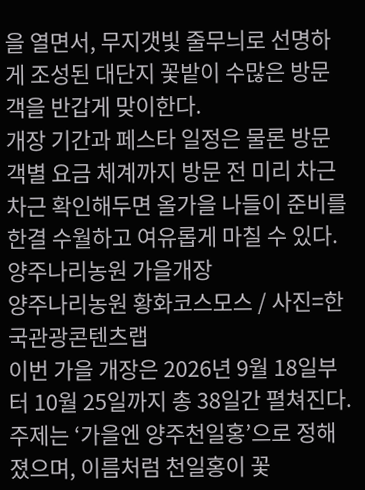을 열면서, 무지갯빛 줄무늬로 선명하게 조성된 대단지 꽃밭이 수많은 방문객을 반갑게 맞이한다.
개장 기간과 페스타 일정은 물론 방문객별 요금 체계까지 방문 전 미리 차근차근 확인해두면 올가을 나들이 준비를 한결 수월하고 여유롭게 마칠 수 있다.
양주나리농원 가을개장
양주나리농원 황화코스모스 / 사진=한국관광콘텐츠랩
이번 가을 개장은 2026년 9월 18일부터 10월 25일까지 총 38일간 펼쳐진다.
주제는 ‘가을엔 양주천일홍’으로 정해졌으며, 이름처럼 천일홍이 꽃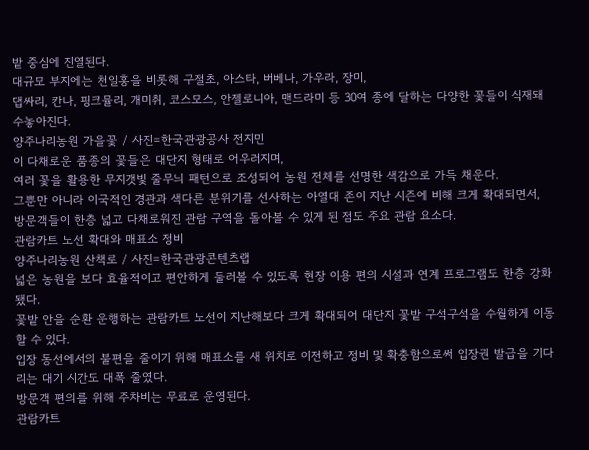밭 중심에 진열된다.
대규모 부지에는 천일홍을 비롯해 구절초, 아스타, 버베나, 가우라, 장미,
댑싸리, 칸나, 핑크뮬리, 개미취, 코스모스, 안젤로니아, 맨드라미 등 30여 종에 달하는 다양한 꽃들이 식재돼 수놓아진다.
양주나리농원 가을꽃 / 사진=한국관광공사 전지민
이 다채로운 품종의 꽃들은 대단지 형태로 어우러지며,
여러 꽃을 활용한 무지갯빛 줄무늬 패턴으로 조성되어 농원 전체를 선명한 색감으로 가득 채운다.
그뿐만 아니라 이국적인 경관과 색다른 분위기를 선사하는 아열대 존이 지난 시즌에 비해 크게 확대되면서,
방문객들이 한층 넓고 다채로워진 관람 구역을 돌아볼 수 있게 된 점도 주요 관람 요소다.
관람카트 노선 확대와 매표소 정비
양주나리농원 산책로 / 사진=한국관광콘텐츠랩
넓은 농원을 보다 효율적이고 편안하게 둘러볼 수 있도록 현장 이용 편의 시설과 연계 프로그램도 한층 강화됐다.
꽃밭 안을 순환 운행하는 관람카트 노선이 지난해보다 크게 확대되어 대단지 꽃밭 구석구석을 수월하게 이동할 수 있다.
입장 동선에서의 불편을 줄이기 위해 매표소를 새 위치로 이전하고 정비 및 확충함으로써 입장권 발급을 기다리는 대기 시간도 대폭 줄였다.
방문객 편의를 위해 주차비는 무료로 운영된다.
관람카트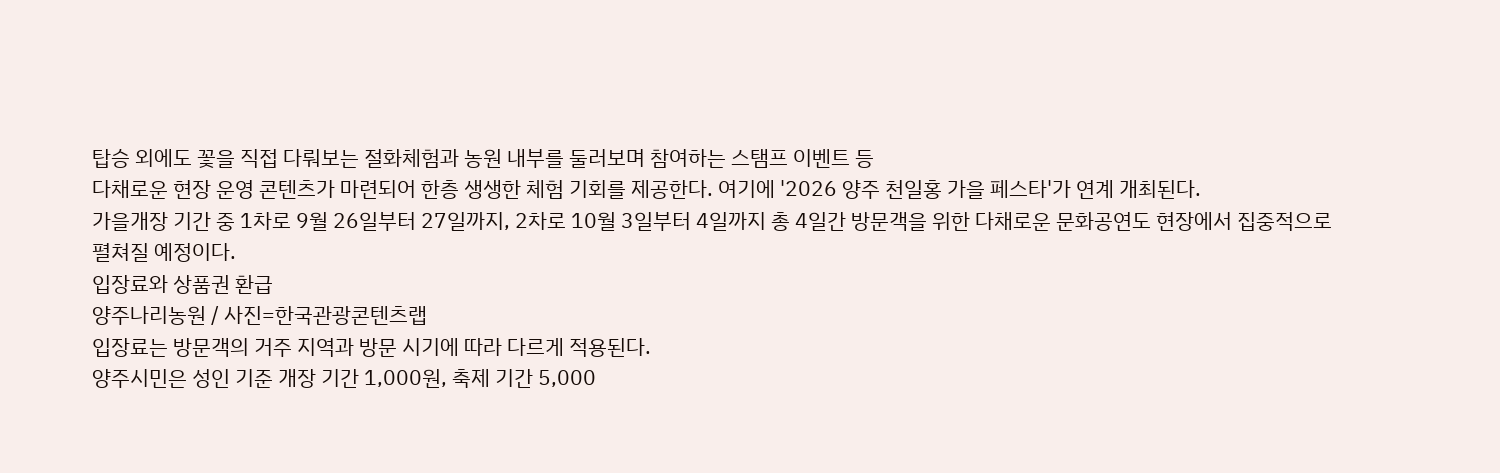탑승 외에도 꽃을 직접 다뤄보는 절화체험과 농원 내부를 둘러보며 참여하는 스탬프 이벤트 등
다채로운 현장 운영 콘텐츠가 마련되어 한층 생생한 체험 기회를 제공한다. 여기에 '2026 양주 천일홍 가을 페스타'가 연계 개최된다.
가을개장 기간 중 1차로 9월 26일부터 27일까지, 2차로 10월 3일부터 4일까지 총 4일간 방문객을 위한 다채로운 문화공연도 현장에서 집중적으로 펼쳐질 예정이다.
입장료와 상품권 환급
양주나리농원 / 사진=한국관광콘텐츠랩
입장료는 방문객의 거주 지역과 방문 시기에 따라 다르게 적용된다.
양주시민은 성인 기준 개장 기간 1,000원, 축제 기간 5,000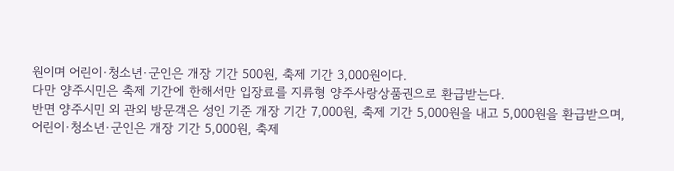원이며 어린이·청소년·군인은 개장 기간 500원, 축제 기간 3,000원이다.
다만 양주시민은 축제 기간에 한해서만 입장료를 지류형 양주사랑상품권으로 환급받는다.
반면 양주시민 외 관외 방문객은 성인 기준 개장 기간 7,000원, 축제 기간 5,000원을 내고 5,000원을 환급받으며,
어린이·청소년·군인은 개장 기간 5,000원, 축제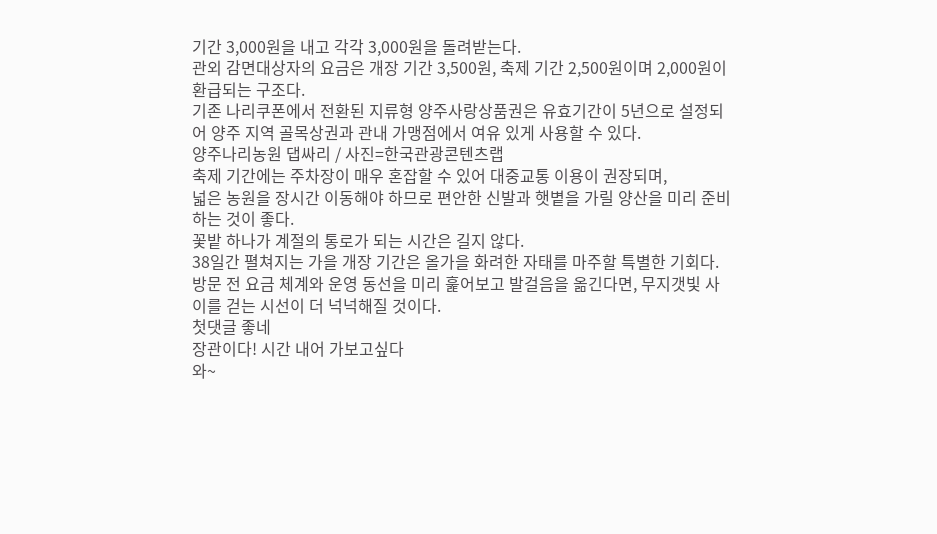기간 3,000원을 내고 각각 3,000원을 돌려받는다.
관외 감면대상자의 요금은 개장 기간 3,500원, 축제 기간 2,500원이며 2,000원이 환급되는 구조다.
기존 나리쿠폰에서 전환된 지류형 양주사랑상품권은 유효기간이 5년으로 설정되어 양주 지역 골목상권과 관내 가맹점에서 여유 있게 사용할 수 있다.
양주나리농원 댑싸리 / 사진=한국관광콘텐츠랩
축제 기간에는 주차장이 매우 혼잡할 수 있어 대중교통 이용이 권장되며,
넓은 농원을 장시간 이동해야 하므로 편안한 신발과 햇볕을 가릴 양산을 미리 준비하는 것이 좋다.
꽃밭 하나가 계절의 통로가 되는 시간은 길지 않다.
38일간 펼쳐지는 가을 개장 기간은 올가을 화려한 자태를 마주할 특별한 기회다.
방문 전 요금 체계와 운영 동선을 미리 훑어보고 발걸음을 옮긴다면, 무지갯빛 사이를 걷는 시선이 더 넉넉해질 것이다.
첫댓글 좋네
장관이다! 시간 내어 가보고싶다
와~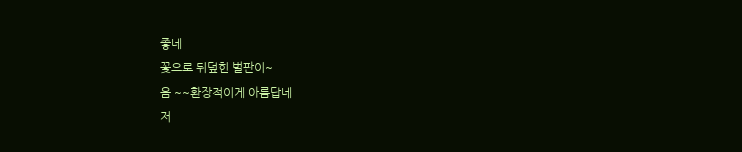좋네
꽃으로 뒤덮힌 벌판이~
음 ~~환장적이게 아름답네
저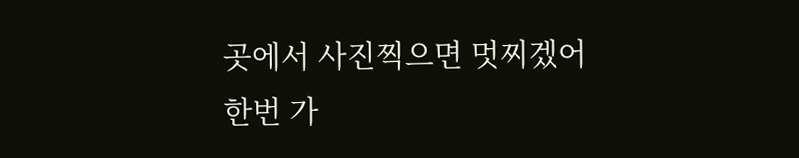곳에서 사진찍으면 멋찌겠어
한번 가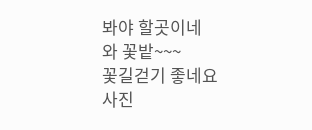봐야 할곳이네
와 꽃밭~~~
꽃길걷기 좋네요
사진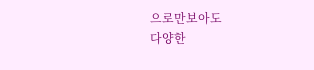으로만보아도
다양한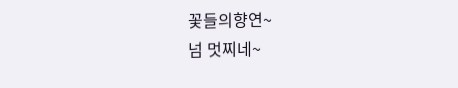꽃들의향연~
넘 멋찌네~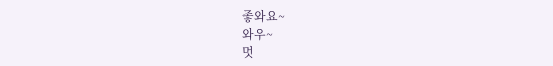좋와요~
와우~
멋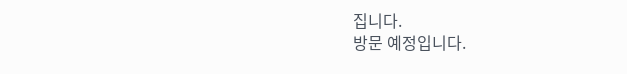집니다.
방문 예정입니다.